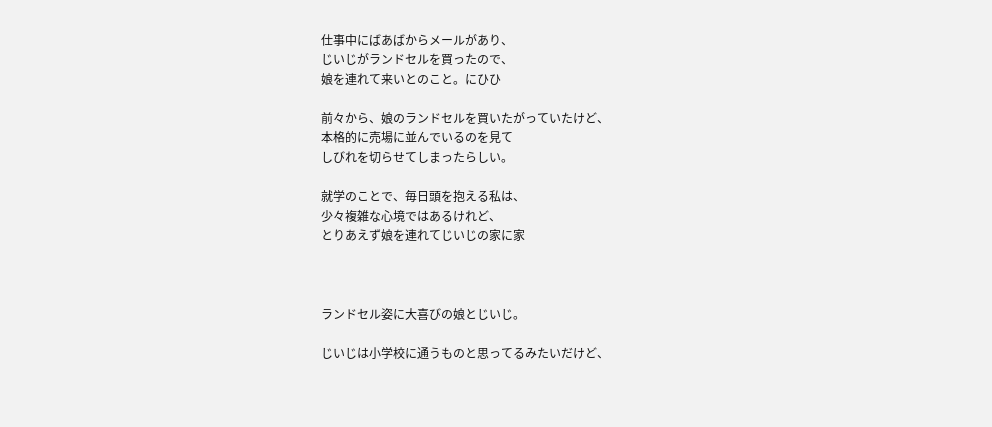仕事中にばあばからメールがあり、
じいじがランドセルを買ったので、
娘を連れて来いとのこと。にひひ

前々から、娘のランドセルを買いたがっていたけど、
本格的に売場に並んでいるのを見て
しびれを切らせてしまったらしい。

就学のことで、毎日頭を抱える私は、
少々複雑な心境ではあるけれど、
とりあえず娘を連れてじいじの家に家



ランドセル姿に大喜びの娘とじいじ。

じいじは小学校に通うものと思ってるみたいだけど、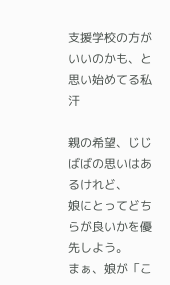支援学校の方がいいのかも、と思い始めてる私汗

親の希望、じじばばの思いはあるけれど、
娘にとってどちらが良いかを優先しよう。
まぁ、娘が「こ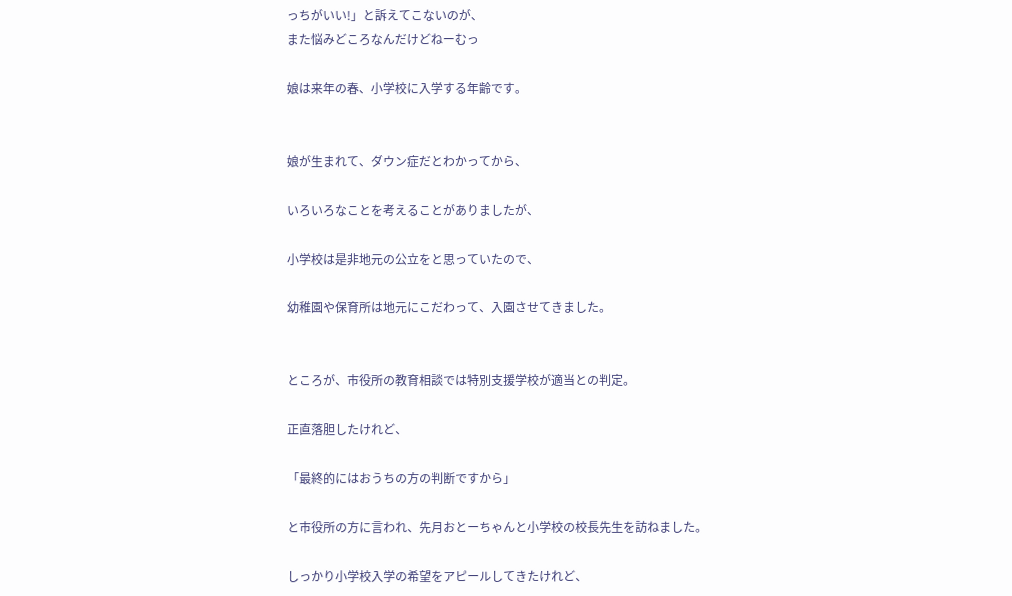っちがいい!」と訴えてこないのが、
また悩みどころなんだけどねーむっ

娘は来年の春、小学校に入学する年齢です。


娘が生まれて、ダウン症だとわかってから、

いろいろなことを考えることがありましたが、

小学校は是非地元の公立をと思っていたので、

幼稚園や保育所は地元にこだわって、入園させてきました。


ところが、市役所の教育相談では特別支援学校が適当との判定。

正直落胆したけれど、

「最終的にはおうちの方の判断ですから」

と市役所の方に言われ、先月おとーちゃんと小学校の校長先生を訪ねました。

しっかり小学校入学の希望をアピールしてきたけれど、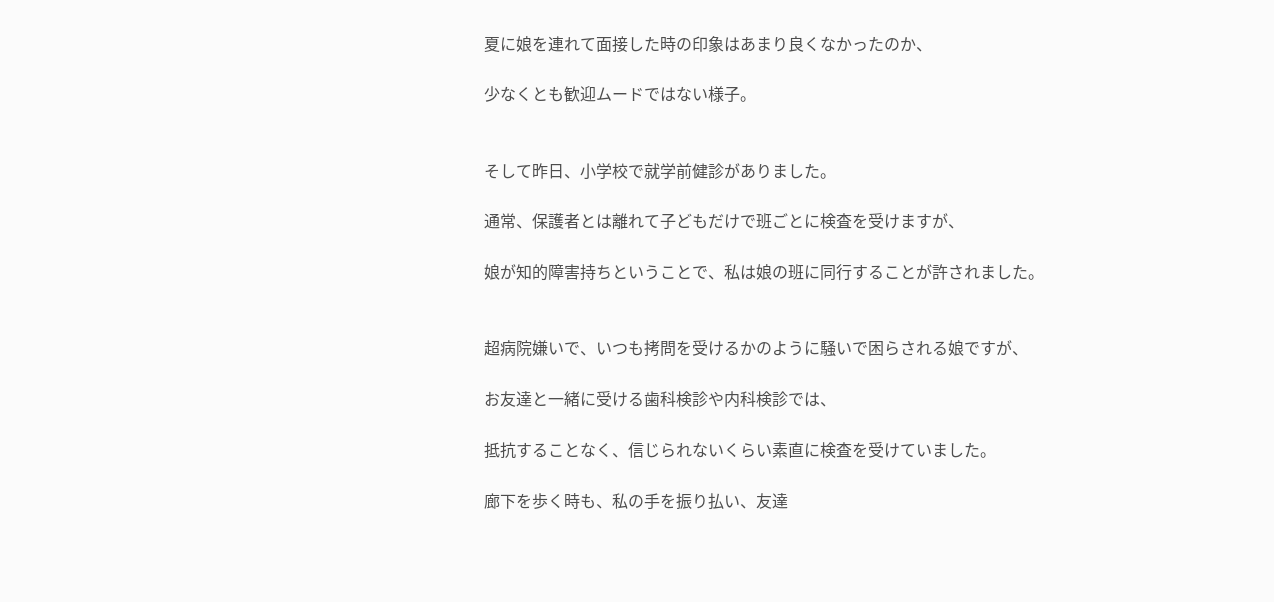夏に娘を連れて面接した時の印象はあまり良くなかったのか、

少なくとも歓迎ムードではない様子。


そして昨日、小学校で就学前健診がありました。

通常、保護者とは離れて子どもだけで班ごとに検査を受けますが、

娘が知的障害持ちということで、私は娘の班に同行することが許されました。


超病院嫌いで、いつも拷問を受けるかのように騒いで困らされる娘ですが、

お友達と一緒に受ける歯科検診や内科検診では、

抵抗することなく、信じられないくらい素直に検査を受けていました。

廊下を歩く時も、私の手を振り払い、友達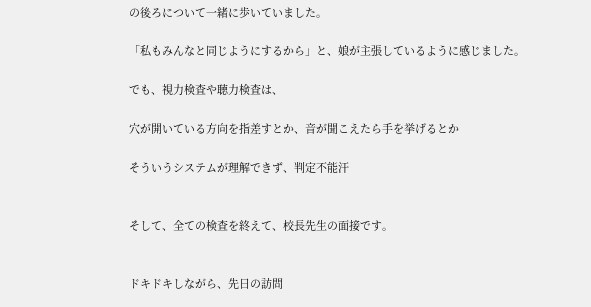の後ろについて一緒に歩いていました。

「私もみんなと同じようにするから」と、娘が主張しているように感じました。

でも、視力検査や聴力検査は、

穴が開いている方向を指差すとか、音が聞こえたら手を挙げるとか

そういうシステムが理解できず、判定不能汗


そして、全ての検査を終えて、校長先生の面接です。


ドキドキしながら、先日の訪問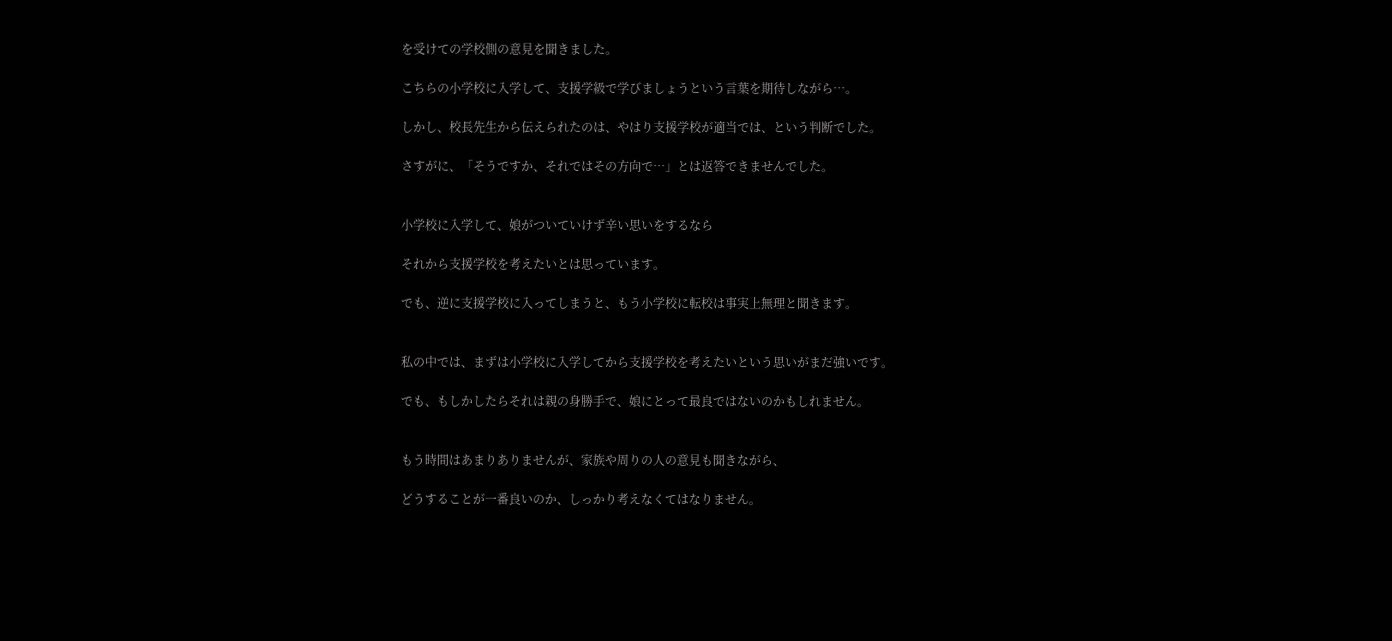を受けての学校側の意見を聞きました。

こちらの小学校に入学して、支援学級で学びましょうという言葉を期待しながら…。

しかし、校長先生から伝えられたのは、やはり支援学校が適当では、という判断でした。

さすがに、「そうですか、それではその方向で…」とは返答できませんでした。


小学校に入学して、娘がついていけず辛い思いをするなら

それから支援学校を考えたいとは思っています。

でも、逆に支援学校に入ってしまうと、もう小学校に転校は事実上無理と聞きます。


私の中では、まずは小学校に入学してから支援学校を考えたいという思いがまだ強いです。

でも、もしかしたらそれは親の身勝手で、娘にとって最良ではないのかもしれません。


もう時間はあまりありませんが、家族や周りの人の意見も聞きながら、

どうすることが一番良いのか、しっかり考えなくてはなりません。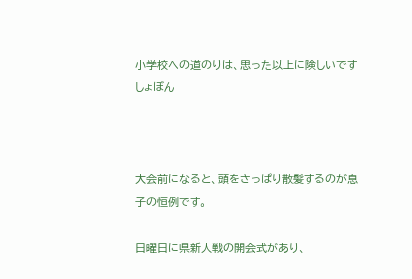小学校への道のりは、思った以上に険しいですしょぼん



大会前になると、頭をさっぱり散髪するのが息子の恒例です。

日曜日に県新人戦の開会式があり、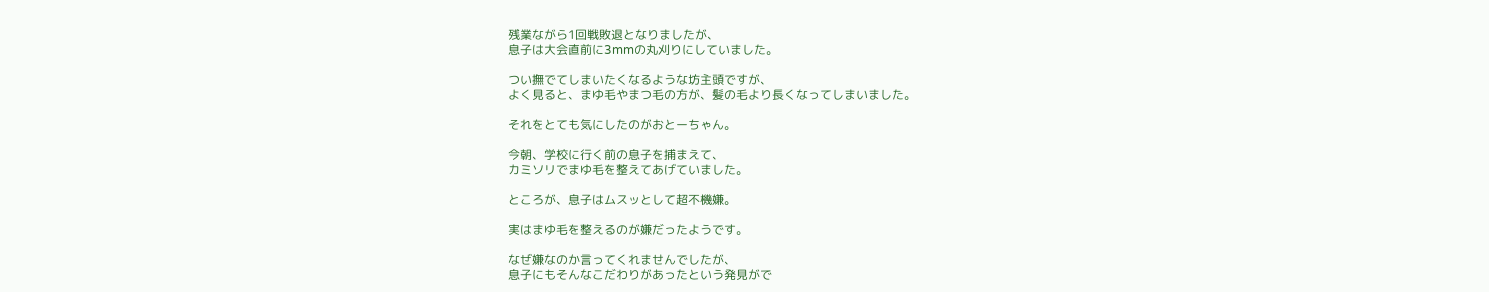残業ながら1回戦敗退となりましたが、
息子は大会直前に3mmの丸刈りにしていました。

つい撫でてしまいたくなるような坊主頭ですが、
よく見ると、まゆ毛やまつ毛の方が、髪の毛より長くなってしまいました。

それをとても気にしたのがおとーちゃん。

今朝、学校に行く前の息子を捕まえて、
カミソリでまゆ毛を整えてあげていました。

ところが、息子はムスッとして超不機嫌。

実はまゆ毛を整えるのが嫌だったようです。

なぜ嫌なのか言ってくれませんでしたが、
息子にもそんなこだわりがあったという発見がで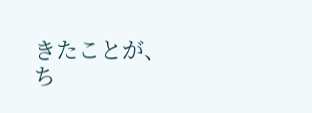きたことが、
ち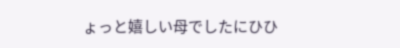ょっと嬉しい母でしたにひひ